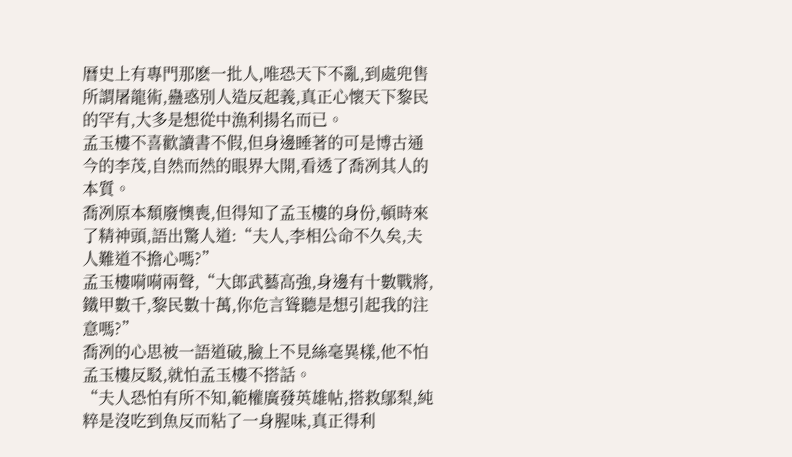曆史上有專門那麽一批人,唯恐天下不亂,到處兜售所謂屠龍術,蠱惑別人造反起義,真正心懷天下黎民的罕有,大多是想從中漁利揚名而已。
孟玉樓不喜歡讀書不假,但身邊睡著的可是博古通今的李茂,自然而然的眼界大開,看透了喬冽其人的本質。
喬冽原本頹廢懊喪,但得知了孟玉樓的身份,頓時來了精神頭,語出驚人道:“夫人,李相公命不久矣,夫人難道不擔心嗎?”
孟玉樓嗬嗬兩聲,“大郎武藝高強,身邊有十數戰將,鐵甲數千,黎民數十萬,你危言聳聽是想引起我的注意嗎?”
喬冽的心思被一語道破,臉上不見絲毫異樣,他不怕孟玉樓反駁,就怕孟玉樓不搭話。
“夫人恐怕有所不知,範權廣發英雄帖,搭救鄔梨,純粹是沒吃到魚反而粘了一身腥味,真正得利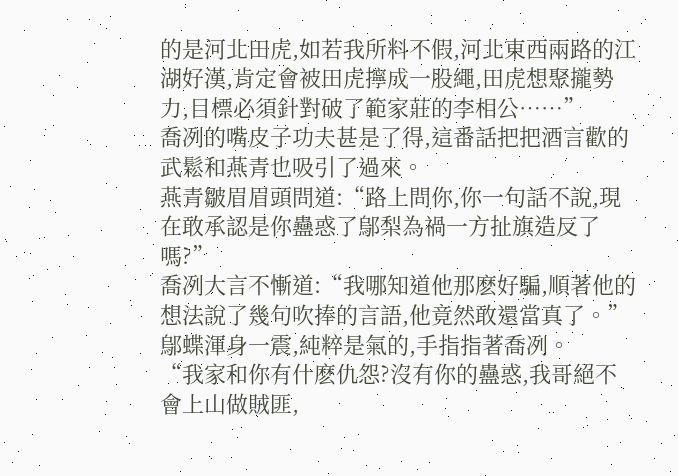的是河北田虎,如若我所料不假,河北東西兩路的江湖好漢,肯定會被田虎擰成一股繩,田虎想聚攏勢力,目標必須針對破了範家莊的李相公……”
喬冽的嘴皮子功夫甚是了得,這番話把把酒言歡的武鬆和燕青也吸引了過來。
燕青皺眉眉頭問道:“路上問你,你一句話不說,現在敢承認是你蠱惑了鄔梨為禍一方扯旗造反了嗎?”
喬冽大言不慚道:“我哪知道他那麽好騙,順著他的想法說了幾句吹捧的言語,他竟然敢還當真了。”
鄔蝶渾身一震,純粹是氣的,手指指著喬冽。
“我家和你有什麽仇怨?沒有你的蠱惑,我哥絕不會上山做賊匪,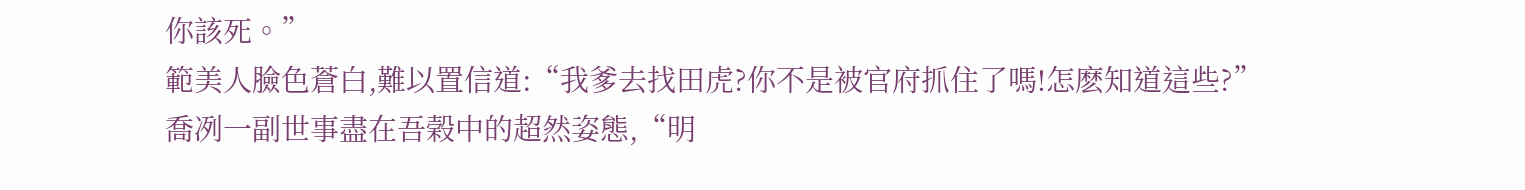你該死。”
範美人臉色蒼白,難以置信道:“我爹去找田虎?你不是被官府抓住了嗎!怎麽知道這些?”
喬冽一副世事盡在吾榖中的超然姿態,“明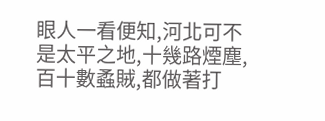眼人一看便知,河北可不是太平之地,十幾路煙塵,百十數蟊賊,都做著打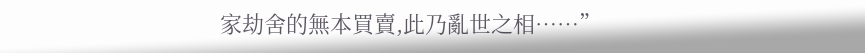家劫舍的無本買賣,此乃亂世之相……”